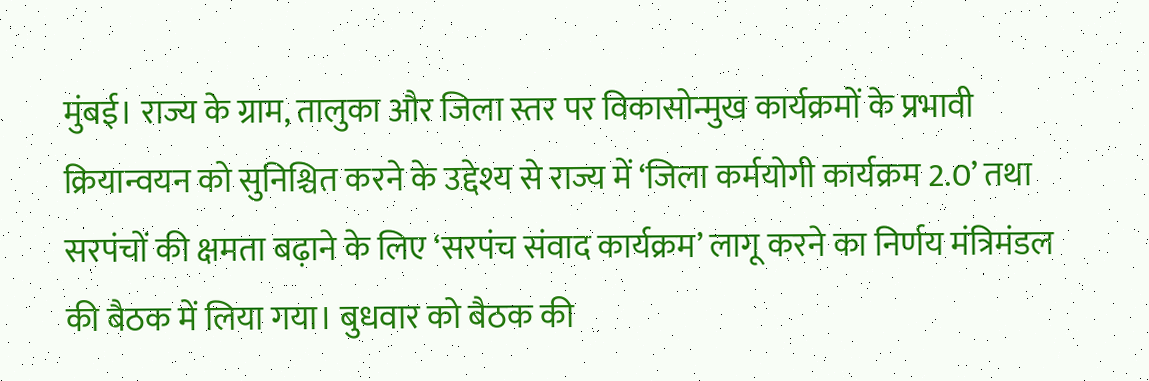मुंबई। राज्य के ग्राम, तालुका और जिला स्तर पर विकासोन्मुख कार्यक्रमों के प्रभावी क्रियान्वयन को सुनिश्चित करने के उद्देश्य से राज्य में ‘जिला कर्मयोगी कार्यक्रम 2.0’ तथा सरपंचों की क्षमता बढ़ाने के लिए ‘सरपंच संवाद कार्यक्रम’ लागू करने का निर्णय मंत्रिमंडल की बैठक में लिया गया। बुधवार को बैठक की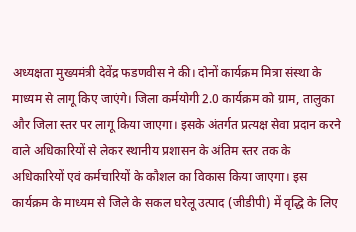अध्यक्षता मुख्यमंत्री देवेंद्र फडणवीस ने की। दोनों कार्यक्रम मित्रा संस्था के माध्यम से लागू किए जाएंगे। जिला कर्मयोगी 2.0 कार्यक्रम को ग्राम, तालुका और जिला स्तर पर लागू किया जाएगा। इसके अंतर्गत प्रत्यक्ष सेवा प्रदान करने वाले अधिकारियों से लेकर स्थानीय प्रशासन के अंतिम स्तर तक के अधिकारियों एवं कर्मचारियों के कौशल का विकास किया जाएगा। इस कार्यक्रम के माध्यम से जिले के सकल घरेलू उत्पाद (जीडीपी) में वृद्धि के लिए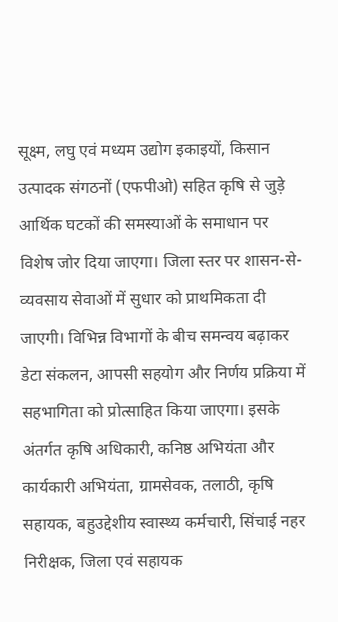सूक्ष्म, लघु एवं मध्यम उद्योग इकाइयों, किसान उत्पादक संगठनों (एफपीओ) सहित कृषि से जुड़े आर्थिक घटकों की समस्याओं के समाधान पर विशेष जोर दिया जाएगा। जिला स्तर पर शासन-से-व्यवसाय सेवाओं में सुधार को प्राथमिकता दी जाएगी। विभिन्न विभागों के बीच समन्वय बढ़ाकर डेटा संकलन, आपसी सहयोग और निर्णय प्रक्रिया में सहभागिता को प्रोत्साहित किया जाएगा। इसके अंतर्गत कृषि अधिकारी, कनिष्ठ अभियंता और कार्यकारी अभियंता, ग्रामसेवक, तलाठी, कृषि सहायक, बहुउद्देशीय स्वास्थ्य कर्मचारी, सिंचाई नहर निरीक्षक, जिला एवं सहायक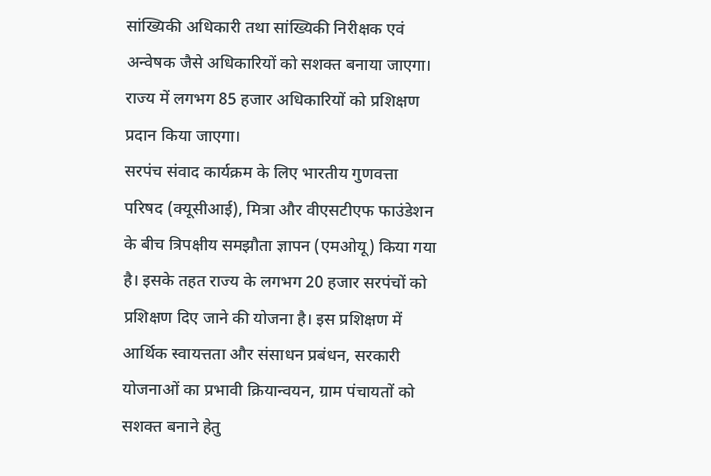सांख्यिकी अधिकारी तथा सांख्यिकी निरीक्षक एवं अन्वेषक जैसे अधिकारियों को सशक्त बनाया जाएगा। राज्य में लगभग 85 हजार अधिकारियों को प्रशिक्षण प्रदान किया जाएगा।
सरपंच संवाद कार्यक्रम के लिए भारतीय गुणवत्ता परिषद (क्यूसीआई), मित्रा और वीएसटीएफ फाउंडेशन के बीच त्रिपक्षीय समझौता ज्ञापन (एमओयू) किया गया है। इसके तहत राज्य के लगभग 20 हजार सरपंचों को प्रशिक्षण दिए जाने की योजना है। इस प्रशिक्षण में आर्थिक स्वायत्तता और संसाधन प्रबंधन, सरकारी योजनाओं का प्रभावी क्रियान्वयन, ग्राम पंचायतों को सशक्त बनाने हेतु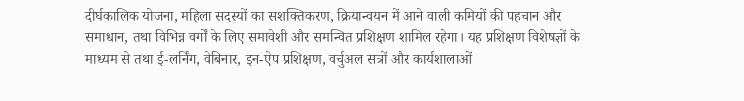दीर्घकालिक योजना, महिला सदस्यों का सशक्तिकरण, क्रियान्वयन में आने वाली कमियों की पहचान और समाधान, तथा विभिन्न वर्गों के लिए समावेशी और समन्वित प्रशिक्षण शामिल रहेगा। यह प्रशिक्षण विशेषज्ञों के माध्यम से तथा ई-लर्निंग, वेबिनार, इन-ऐप प्रशिक्षण, वर्चुअल सत्रों और कार्यशालाओं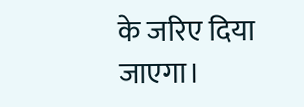के जरिए दिया जाएगा।